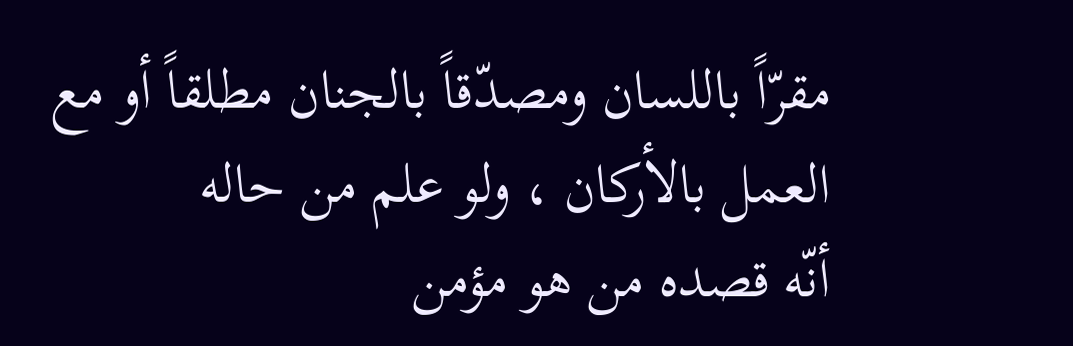مقرّاً باللسان ومصدّقاً بالجنان مطلقاً أو مع العمل بالأركان ، ولو علم من حاله
أنّه قصده من هو مؤمن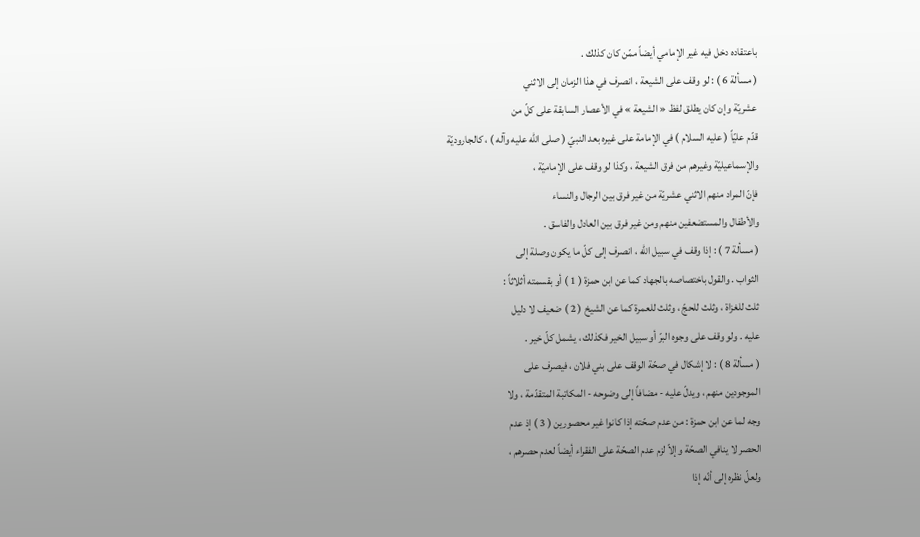باعتقاده دخل فيه غير الإمامي أيضاً ممّن كان كذلك .
( مسألة 6 ) : لو وقف على الشيعة ، انصرف في هذا الزمان إلى الاثني
عشريّة وإن كان يطلق لفظ « الشيعة » في الأعصار السابقة على كلّ من
قدّم عليّاً ( عليه السلام ) في الإمامة على غيره بعد النبيّ ( صلى الله عليه وآله ) ، كالجاروديّة
والإسماعيليّة وغيرهم من فرق الشيعة ، وكذا لو وقف على الإماميّة ،
فإنّ المراد منهم الاثني عشريّة من غير فرق بين الرجال والنساء
والأطفال والمستضعفين منهم ومن غير فرق بين العادل والفاسق .
( مسألة 7 ) : إذا وقف في سبيل الله ، انصرف إلى كلّ ما يكون وصلة إلى
الثواب . والقول باختصاصه بالجهاد كما عن ابن حمزة ( 1 ) أو بقسمته أثلاثاً :
ثلث للغزاة ، وثلث للحجّ ، وثلث للعمرة كما عن الشيخ ( 2 ) ضعيف لا دليل
عليه . ولو وقف على وجوه البرّ أو سبيل الخير فكذلك ، يشمل كلّ خير .
( مسألة 8 ) : لا إشكال في صحّة الوقف على بني فلان ، فيصرف على
الموجودين منهم ، ويدلّ عليه - مضافاً إلى وضوحه - المكاتبة المتقدّمة ، ولا
وجه لما عن ابن حمزة : من عدم صحّته إذا كانوا غير محصورين ( 3 ) إذ عدم
الحصر لا ينافي الصحّة وإلاّ لزم عدم الصحّة على الفقراء أيضاً لعدم حصرهم ،
ولعلّ نظره إلى أنّه إذا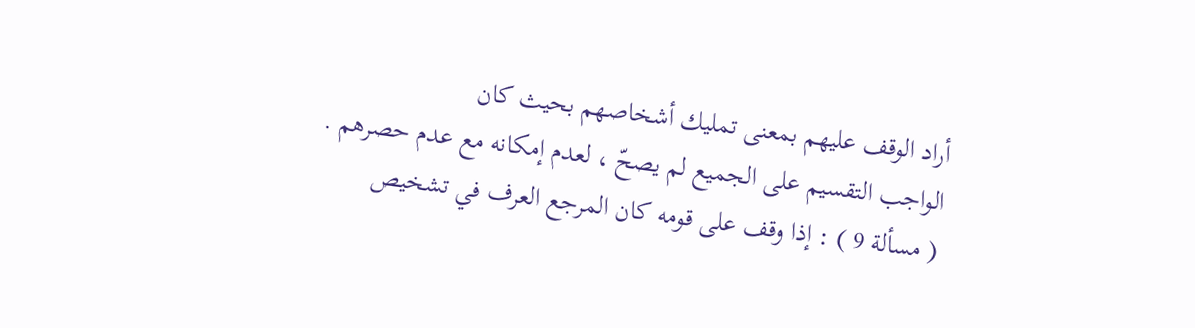أراد الوقف عليهم بمعنى تمليك أشخاصهم بحيث كان
الواجب التقسيم على الجميع لم يصحّ ، لعدم إمكانه مع عدم حصرهم .
( مسألة 9 ) : إذا وقف على قومه كان المرجع العرف في تشخيص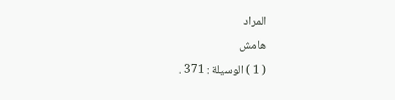المراد
هامش
( 1 ) الوسيلة : 371 .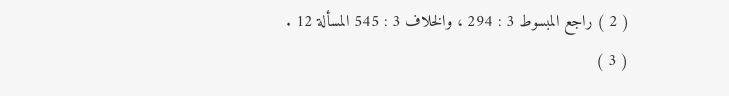( 2 ) راجع المبسوط 3 : 294 ، والخلاف 3 : 545 المسألة 12 .
( 3 )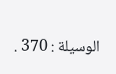الوسيلة : 370 .